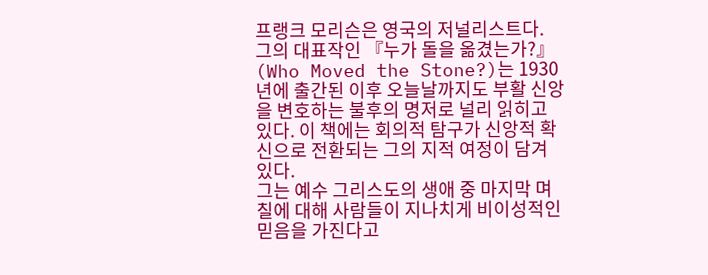프랭크 모리슨은 영국의 저널리스트다. 그의 대표작인 『누가 돌을 옮겼는가?』(Who Moved the Stone?)는 1930년에 출간된 이후 오늘날까지도 부활 신앙을 변호하는 불후의 명저로 널리 읽히고 있다. 이 책에는 회의적 탐구가 신앙적 확신으로 전환되는 그의 지적 여정이 담겨 있다.
그는 예수 그리스도의 생애 중 마지막 며칠에 대해 사람들이 지나치게 비이성적인 믿음을 가진다고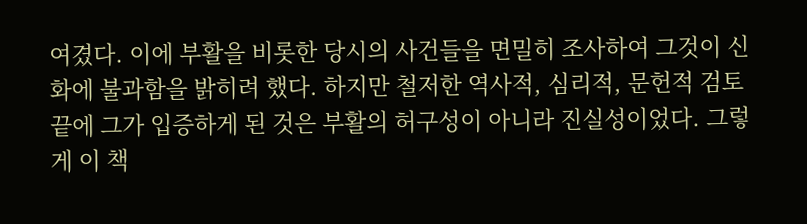여겼다. 이에 부활을 비롯한 당시의 사건들을 면밀히 조사하여 그것이 신화에 불과함을 밝히려 했다. 하지만 철저한 역사적, 심리적, 문헌적 검토 끝에 그가 입증하게 된 것은 부활의 허구성이 아니라 진실성이었다. 그렇게 이 책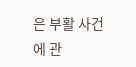은 부활 사건에 관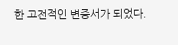한 고전적인 변증서가 되었다.